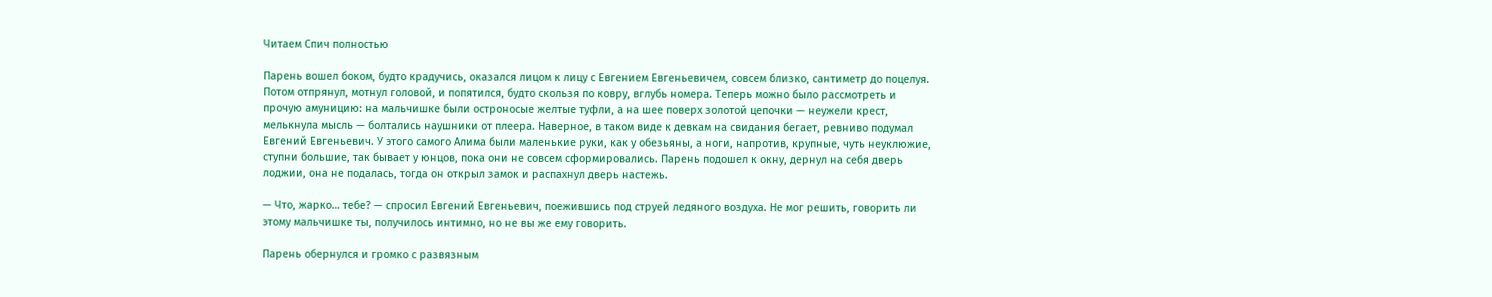Читаем Спич полностью

Парень вошел боком, будто крадучись, оказался лицом к лицу с Евгением Евгеньевичем, совсем близко, сантиметр до поцелуя. Потом отпрянул, мотнул головой, и попятился, будто скользя по ковру, вглубь номера. Теперь можно было рассмотреть и прочую амуницию: на мальчишке были остроносые желтые туфли, а на шее поверх золотой цепочки — неужели крест, мелькнула мысль — болтались наушники от плеера. Наверное, в таком виде к девкам на свидания бегает, ревниво подумал Евгений Евгеньевич. У этого самого Алима были маленькие руки, как у обезьяны, а ноги, напротив, крупные, чуть неуклюжие, ступни большие, так бывает у юнцов, пока они не совсем сформировались. Парень подошел к окну, дернул на себя дверь лоджии, она не подалась, тогда он открыл замок и распахнул дверь настежь.

— Что, жарко… тебе? — спросил Евгений Евгеньевич, поежившись под струей ледяного воздуха. Не мог решить, говорить ли этому мальчишке ты, получилось интимно, но не вы же ему говорить.

Парень обернулся и громко с развязным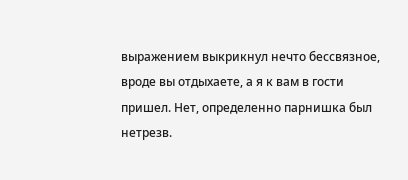выражением выкрикнул нечто бессвязное, вроде вы отдыхаете, а я к вам в гости пришел. Нет, определенно парнишка был нетрезв.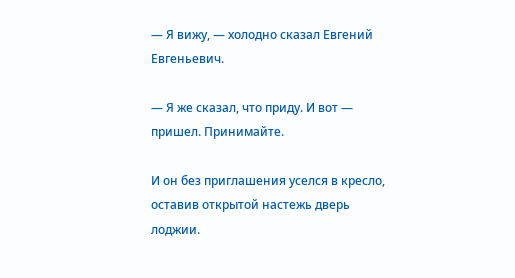— Я вижу, — холодно сказал Евгений Евгеньевич.

— Я же сказал, что приду. И вот — пришел. Принимайте.

И он без приглашения уселся в кресло, оставив открытой настежь дверь лоджии.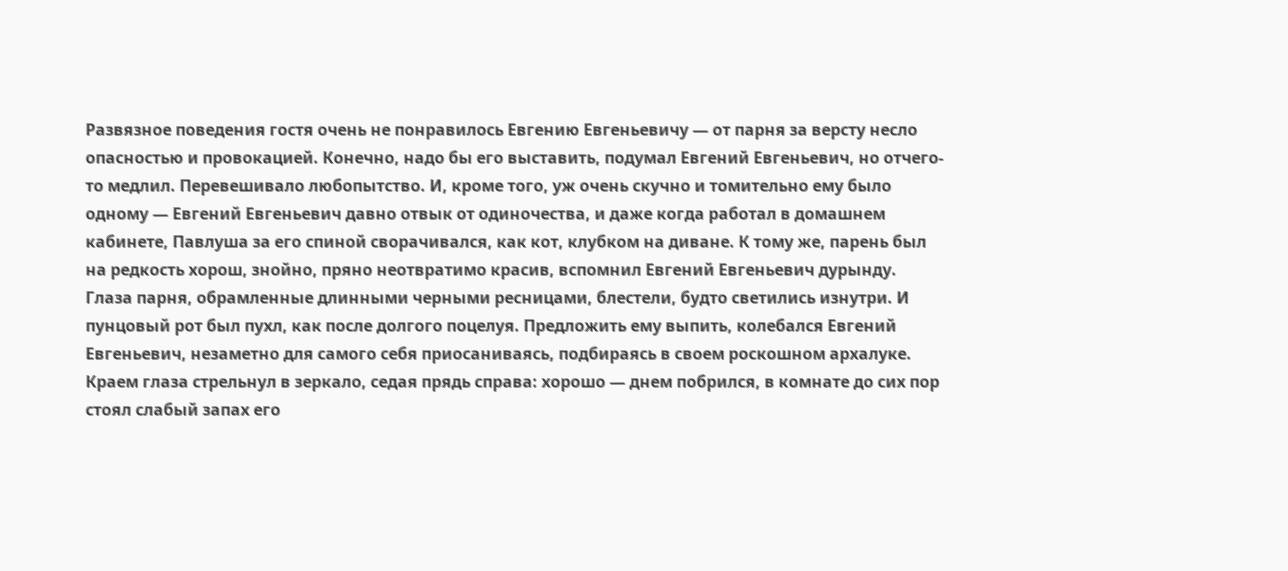Развязное поведения гостя очень не понравилось Евгению Евгеньевичу — от парня за версту несло опасностью и провокацией. Конечно, надо бы его выставить, подумал Евгений Евгеньевич, но отчего-то медлил. Перевешивало любопытство. И, кроме того, уж очень скучно и томительно ему было одному — Евгений Евгеньевич давно отвык от одиночества, и даже когда работал в домашнем кабинете, Павлуша за его спиной сворачивался, как кот, клубком на диване. К тому же, парень был на редкость хорош, знойно, пряно неотвратимо красив, вспомнил Евгений Евгеньевич дурынду. Глаза парня, обрамленные длинными черными ресницами, блестели, будто светились изнутри. И пунцовый рот был пухл, как после долгого поцелуя. Предложить ему выпить, колебался Евгений Евгеньевич, незаметно для самого себя приосаниваясь, подбираясь в своем роскошном архалуке. Краем глаза стрельнул в зеркало, седая прядь справа: хорошо — днем побрился, в комнате до сих пор стоял слабый запах его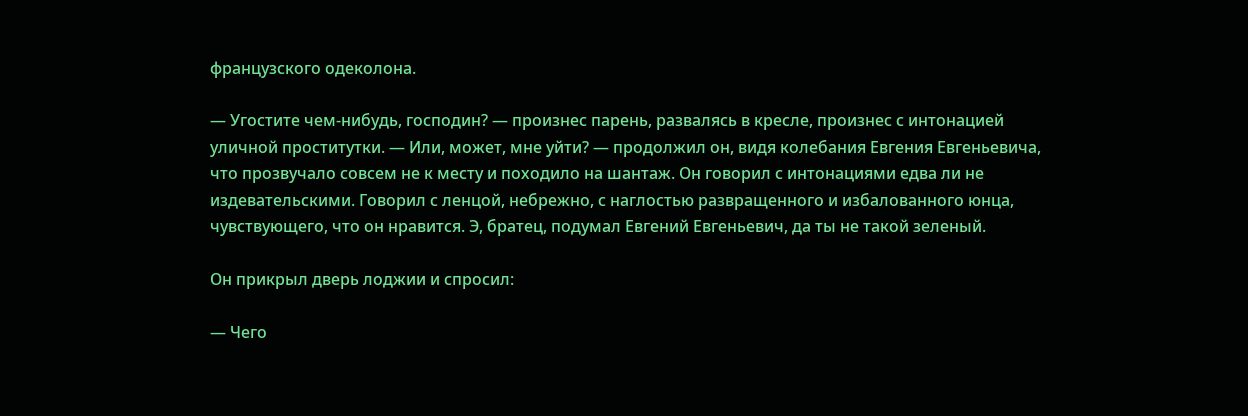французского одеколона.

— Угостите чем-нибудь, господин? — произнес парень, развалясь в кресле, произнес с интонацией уличной проститутки. — Или, может, мне уйти? — продолжил он, видя колебания Евгения Евгеньевича, что прозвучало совсем не к месту и походило на шантаж. Он говорил с интонациями едва ли не издевательскими. Говорил с ленцой, небрежно, с наглостью развращенного и избалованного юнца, чувствующего, что он нравится. Э, братец, подумал Евгений Евгеньевич, да ты не такой зеленый.

Он прикрыл дверь лоджии и спросил:

— Чего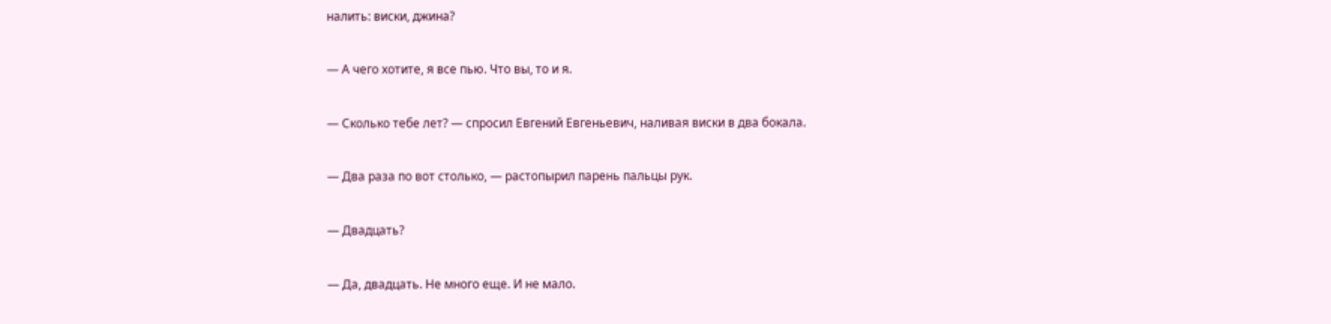налить: виски, джина?

— А чего хотите, я все пью. Что вы, то и я.

— Сколько тебе лет? — спросил Евгений Евгеньевич, наливая виски в два бокала.

— Два раза по вот столько, — растопырил парень пальцы рук.

— Двадцать?

— Да, двадцать. Не много еще. И не мало.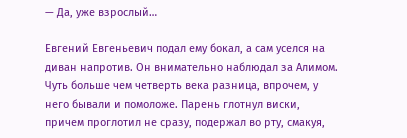— Да, уже взрослый…

Евгений Евгеньевич подал ему бокал, а сам уселся на диван напротив. Он внимательно наблюдал за Алимом. Чуть больше чем четверть века разница, впрочем, у него бывали и помоложе. Парень глотнул виски, причем проглотил не сразу, подержал во рту, смакуя,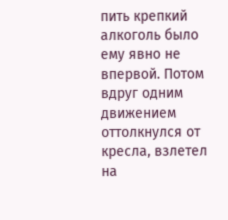пить крепкий алкоголь было ему явно не впервой. Потом вдруг одним движением оттолкнулся от кресла, взлетел на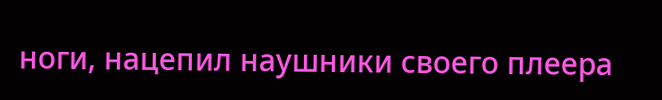ноги, нацепил наушники своего плеера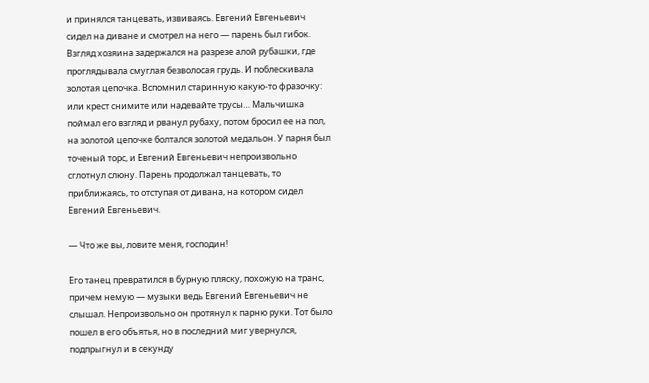и принялся танцевать, извиваясь. Евгений Евгеньевич сидел на диване и смотрел на него — парень был гибок. Взгляд хозяина задержался на разрезе алой рубашки, где проглядывала смуглая безволосая грудь. И поблескивала золотая цепочка. Вспомнил старинную какую-то фразочку: или крест снимите или надевайте трусы… Мальчишка поймал его взгляд и рванул рубаху, потом бросил ее на пол, на золотой цепочке болтался золотой медальон. У парня был точеный торс, и Евгений Евгеньевич непроизвольно сглотнул слюну. Парень продолжал танцевать, то приближаясь, то отступая от дивана, на котором сидел Евгений Евгеньевич.

— Что же вы, ловите меня, господин!

Его танец превратился в бурную пляску, похожую на транс, причем немую — музыки ведь Евгений Евгеньевич не слышал. Непроизвольно он протянул к парню руки. Тот было пошел в его объятья, но в последний миг увернулся, подпрыгнул и в секунду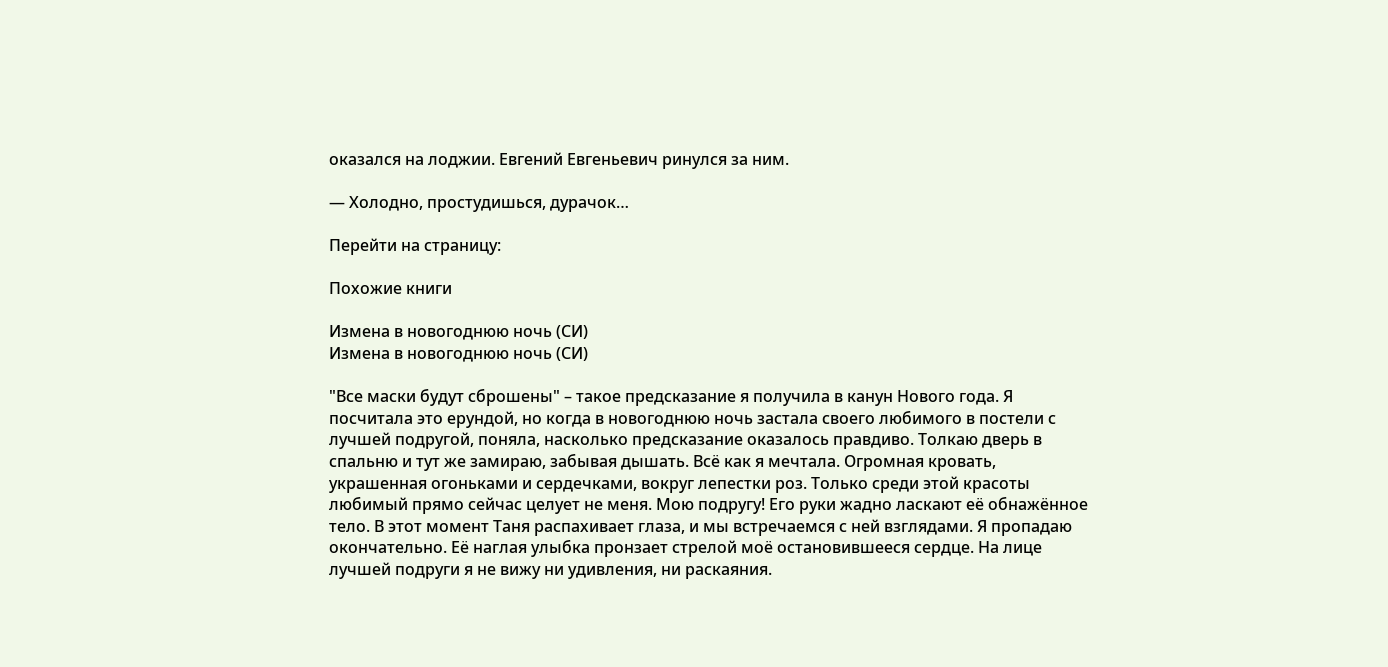оказался на лоджии. Евгений Евгеньевич ринулся за ним.

— Холодно, простудишься, дурачок…

Перейти на страницу:

Похожие книги

Измена в новогоднюю ночь (СИ)
Измена в новогоднюю ночь (СИ)

"Все маски будут сброшены" – такое предсказание я получила в канун Нового года. Я посчитала это ерундой, но когда в новогоднюю ночь застала своего любимого в постели с лучшей подругой, поняла, насколько предсказание оказалось правдиво. Толкаю дверь в спальню и тут же замираю, забывая дышать. Всё как я мечтала. Огромная кровать, украшенная огоньками и сердечками, вокруг лепестки роз. Только среди этой красоты любимый прямо сейчас целует не меня. Мою подругу! Его руки жадно ласкают её обнажённое тело. В этот момент Таня распахивает глаза, и мы встречаемся с ней взглядами. Я пропадаю окончательно. Её наглая улыбка пронзает стрелой моё остановившееся сердце. На лице лучшей подруги я не вижу ни удивления, ни раскаяния.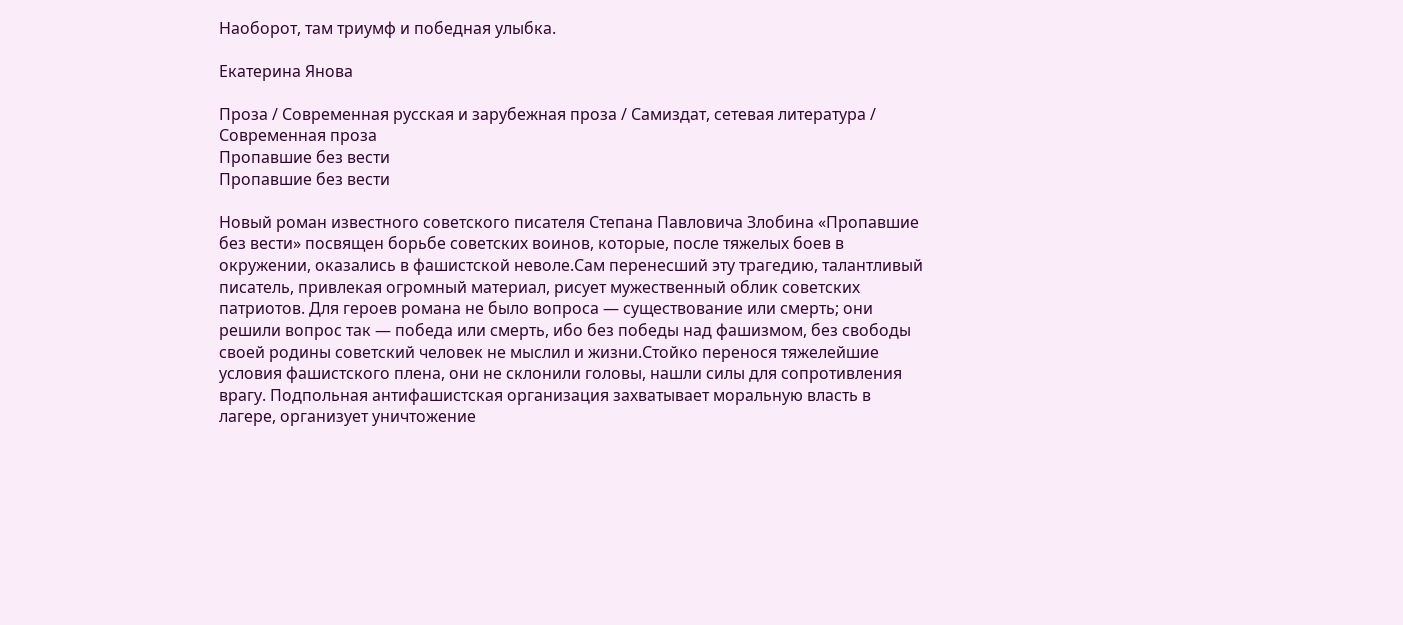Наоборот, там триумф и победная улыбка.

Екатерина Янова

Проза / Современная русская и зарубежная проза / Самиздат, сетевая литература / Современная проза
Пропавшие без вести
Пропавшие без вести

Новый роман известного советского писателя Степана Павловича Злобина «Пропавшие без вести» посвящен борьбе советских воинов, которые, после тяжелых боев в окружении, оказались в фашистской неволе.Сам перенесший эту трагедию, талантливый писатель, привлекая огромный материал, рисует мужественный облик советских патриотов. Для героев романа не было вопроса — существование или смерть; они решили вопрос так — победа или смерть, ибо без победы над фашизмом, без свободы своей родины советский человек не мыслил и жизни.Стойко перенося тяжелейшие условия фашистского плена, они не склонили головы, нашли силы для сопротивления врагу. Подпольная антифашистская организация захватывает моральную власть в лагере, организует уничтожение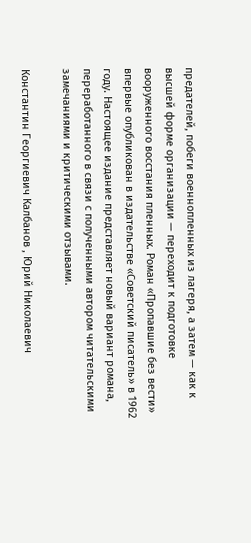предателей, побеги военнопленных из лагеря, а затем — как к высшей форме организации — переходит к подготовке вооруженного восстания пленных. Роман «Пропавшие без вести» впервые опубликован в издательстве «Советский писатель» в 1962 году. Настоящее издание представляет новый вариант романа, переработанного в связи с полученными автором читательскими замечаниями и критическими отзывами.

Константин Георгиевич Калбанов , Юрий Николаевич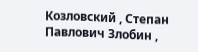Козловский , Степан Павлович Злобин ,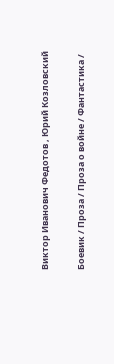Виктор Иванович Федотов , Юрий Козловский

Боевик / Проза / Проза о войне / Фантастика /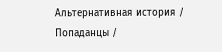Альтернативная история / Попаданцы /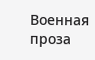Военная проза